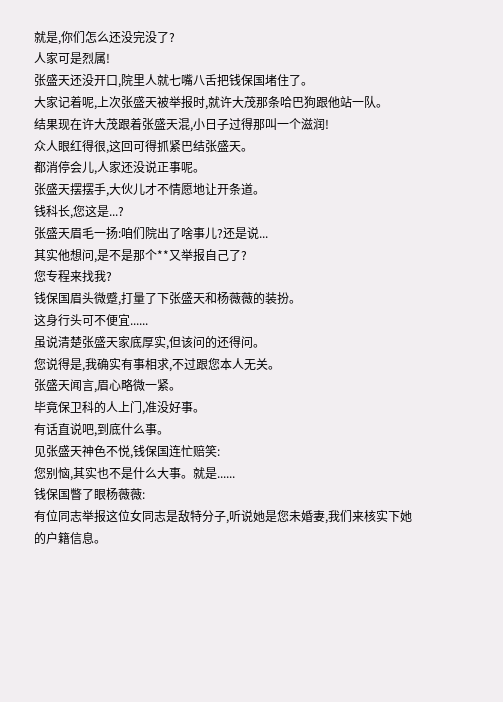就是,你们怎么还没完没了?
人家可是烈属!
张盛天还没开口,院里人就七嘴八舌把钱保国堵住了。
大家记着呢,上次张盛天被举报时,就许大茂那条哈巴狗跟他站一队。
结果现在许大茂跟着张盛天混,小日子过得那叫一个滋润!
众人眼红得很,这回可得抓紧巴结张盛天。
都消停会儿,人家还没说正事呢。
张盛天摆摆手,大伙儿才不情愿地让开条道。
钱科长,您这是...?
张盛天眉毛一扬:咱们院出了啥事儿?还是说...
其实他想问,是不是那个**又举报自己了?
您专程来找我?
钱保国眉头微蹙,打量了下张盛天和杨薇薇的装扮。
这身行头可不便宜......
虽说清楚张盛天家底厚实,但该问的还得问。
您说得是,我确实有事相求,不过跟您本人无关。
张盛天闻言,眉心略微一紧。
毕竟保卫科的人上门,准没好事。
有话直说吧,到底什么事。
见张盛天神色不悦,钱保国连忙赔笑:
您别恼,其实也不是什么大事。就是......
钱保国瞥了眼杨薇薇:
有位同志举报这位女同志是敌特分子,听说她是您未婚妻,我们来核实下她的户籍信息。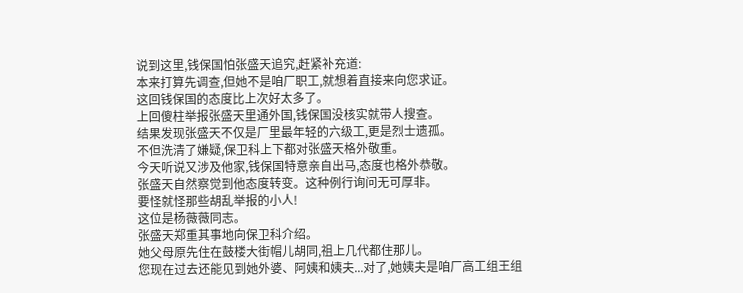说到这里,钱保国怕张盛天追究,赶紧补充道:
本来打算先调查,但她不是咱厂职工,就想着直接来向您求证。
这回钱保国的态度比上次好太多了。
上回傻柱举报张盛天里通外国,钱保国没核实就带人搜查。
结果发现张盛天不仅是厂里最年轻的六级工,更是烈士遗孤。
不但洗清了嫌疑,保卫科上下都对张盛天格外敬重。
今天听说又涉及他家,钱保国特意亲自出马,态度也格外恭敬。
张盛天自然察觉到他态度转变。这种例行询问无可厚非。
要怪就怪那些胡乱举报的小人!
这位是杨薇薇同志。
张盛天郑重其事地向保卫科介绍。
她父母原先住在鼓楼大街帽儿胡同,祖上几代都住那儿。
您现在过去还能见到她外婆、阿姨和姨夫...对了,她姨夫是咱厂高工组王组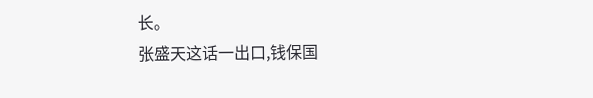长。
张盛天这话一出口,钱保国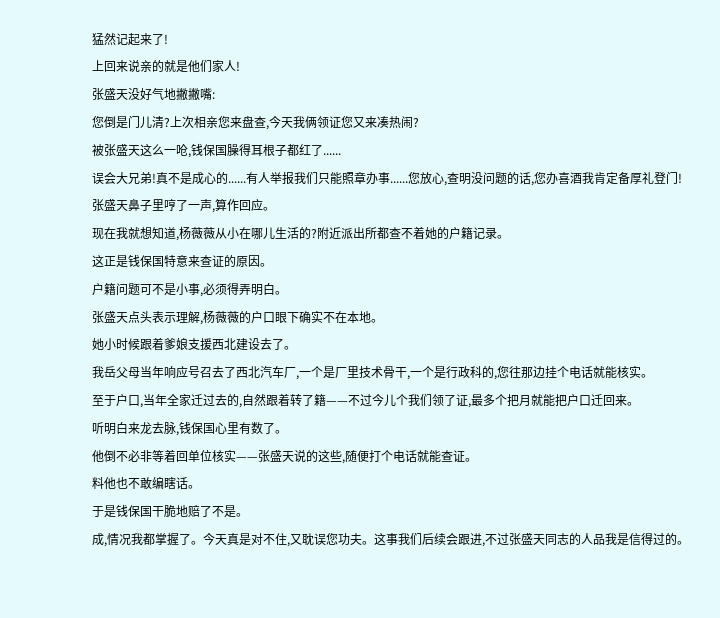猛然记起来了!
上回来说亲的就是他们家人!
张盛天没好气地撇撇嘴:
您倒是门儿清?上次相亲您来盘查,今天我俩领证您又来凑热闹?
被张盛天这么一呛,钱保国臊得耳根子都红了......
误会大兄弟!真不是成心的......有人举报我们只能照章办事......您放心,查明没问题的话,您办喜酒我肯定备厚礼登门!
张盛天鼻子里哼了一声,算作回应。
现在我就想知道,杨薇薇从小在哪儿生活的?附近派出所都查不着她的户籍记录。
这正是钱保国特意来查证的原因。
户籍问题可不是小事,必须得弄明白。
张盛天点头表示理解,杨薇薇的户口眼下确实不在本地。
她小时候跟着爹娘支援西北建设去了。
我岳父母当年响应号召去了西北汽车厂,一个是厂里技术骨干,一个是行政科的,您往那边挂个电话就能核实。
至于户口,当年全家迁过去的,自然跟着转了籍——不过今儿个我们领了证,最多个把月就能把户口迁回来。
听明白来龙去脉,钱保国心里有数了。
他倒不必非等着回单位核实——张盛天说的这些,随便打个电话就能查证。
料他也不敢编瞎话。
于是钱保国干脆地赔了不是。
成,情况我都掌握了。今天真是对不住,又耽误您功夫。这事我们后续会跟进,不过张盛天同志的人品我是信得过的。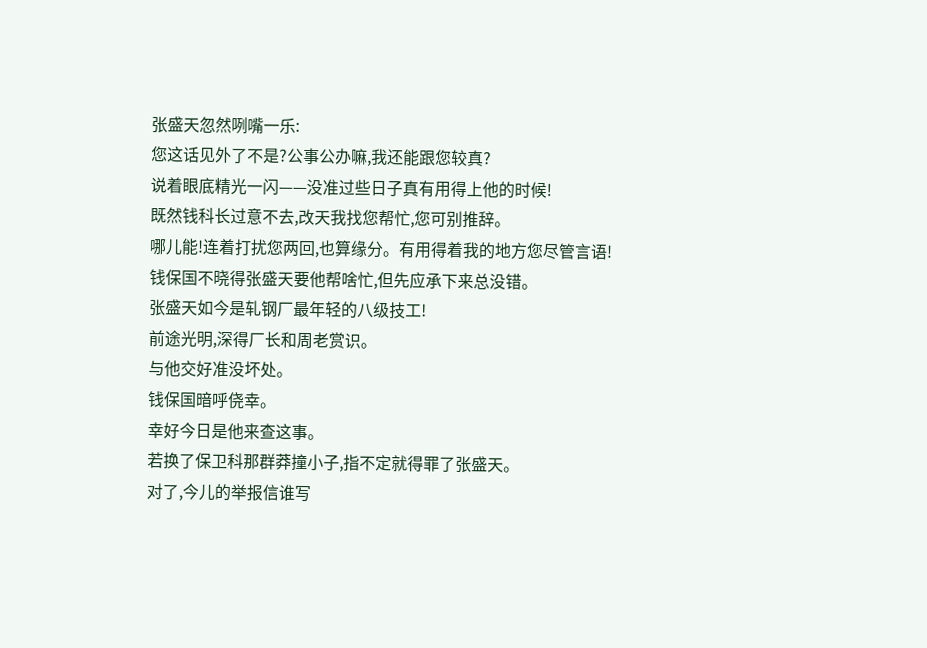张盛天忽然咧嘴一乐:
您这话见外了不是?公事公办嘛,我还能跟您较真?
说着眼底精光一闪——没准过些日子真有用得上他的时候!
既然钱科长过意不去,改天我找您帮忙,您可别推辞。
哪儿能!连着打扰您两回,也算缘分。有用得着我的地方您尽管言语!
钱保国不晓得张盛天要他帮啥忙,但先应承下来总没错。
张盛天如今是轧钢厂最年轻的八级技工!
前途光明,深得厂长和周老赏识。
与他交好准没坏处。
钱保国暗呼侥幸。
幸好今日是他来查这事。
若换了保卫科那群莽撞小子,指不定就得罪了张盛天。
对了,今儿的举报信谁写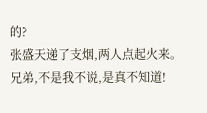的?
张盛天递了支烟,两人点起火来。
兄弟,不是我不说,是真不知道!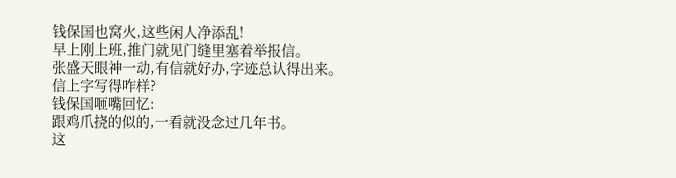钱保国也窝火,这些闲人净添乱!
早上刚上班,推门就见门缝里塞着举报信。
张盛天眼神一动,有信就好办,字迹总认得出来。
信上字写得咋样?
钱保国咂嘴回忆:
跟鸡爪挠的似的,一看就没念过几年书。
这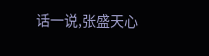话一说,张盛天心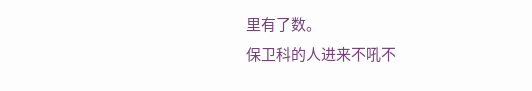里有了数。
保卫科的人进来不吼不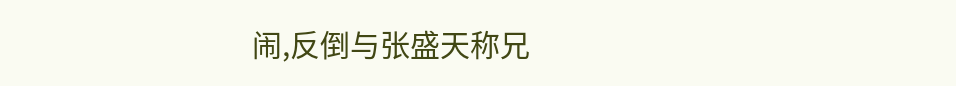闹,反倒与张盛天称兄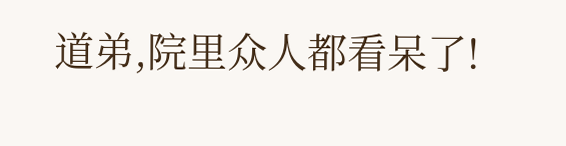道弟,院里众人都看呆了!